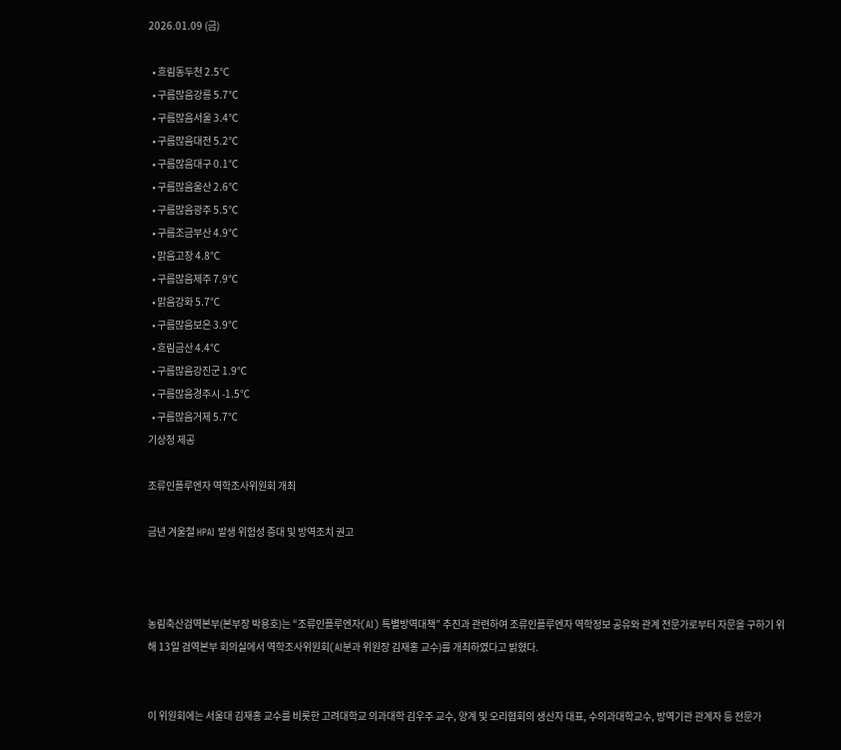2026.01.09 (금)

  • 흐림동두천 2.5℃
  • 구름많음강릉 5.7℃
  • 구름많음서울 3.4℃
  • 구름많음대전 5.2℃
  • 구름많음대구 0.1℃
  • 구름많음울산 2.6℃
  • 구름많음광주 5.5℃
  • 구름조금부산 4.9℃
  • 맑음고창 4.8℃
  • 구름많음제주 7.9℃
  • 맑음강화 5.7℃
  • 구름많음보은 3.9℃
  • 흐림금산 4.4℃
  • 구름많음강진군 1.9℃
  • 구름많음경주시 -1.5℃
  • 구름많음거제 5.7℃
기상청 제공

조류인플루엔자 역학조사위원회 개최

금년 겨울철 HPAI 발생 위험성 증대 및 방역조치 권고



농림축산검역본부(본부장 박용호)는 “조류인플루엔자(AI) 특별방역대책” 추진과 관련하여 조류인플루엔자 역학정보 공유와 관계 전문가로부터 자문을 구하기 위해 13일 검역본부 회의실에서 역학조사위원회(AI분과 위원장 김재홍 교수)를 개최하였다고 밝혔다.


이 위원회에는 서울대 김재홍 교수를 비롯한 고려대학교 의과대학 김우주 교수, 양계 및 오리협회의 생산자 대표, 수의과대학교수, 방역기관 관계자 등 전문가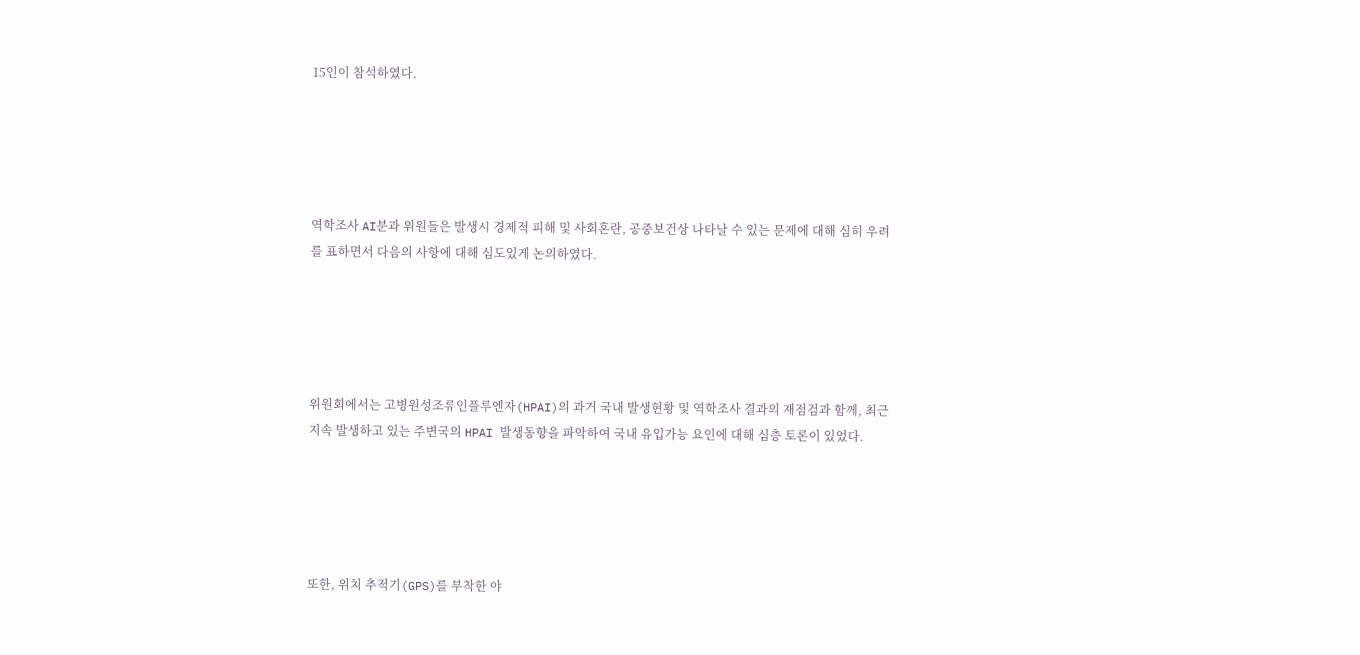15인이 참석하였다.





역학조사 AI분과 위원들은 발생시 경제적 피해 및 사회혼란, 공중보건상 나타날 수 있는 문제에 대해 심히 우려를 표하면서 다음의 사항에 대해 심도있게 논의하였다.





위원회에서는 고병원성조류인플루엔자(HPAI)의 과거 국내 발생현황 및 역학조사 결과의 재점검과 함께, 최근 지속 발생하고 있는 주변국의 HPAI 발생동향을 파악하여 국내 유입가능 요인에 대해 심층 토론이 있었다.





또한, 위치 추적기(GPS)를 부착한 야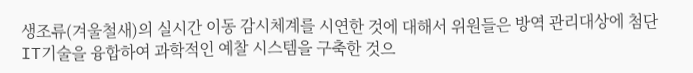생조류(겨울철새)의 실시간 이동 감시체계를 시연한 것에 대해서 위원들은 방역 관리대상에 첨단 IT기술을 융합하여 과학적인 예찰 시스템을 구축한 것으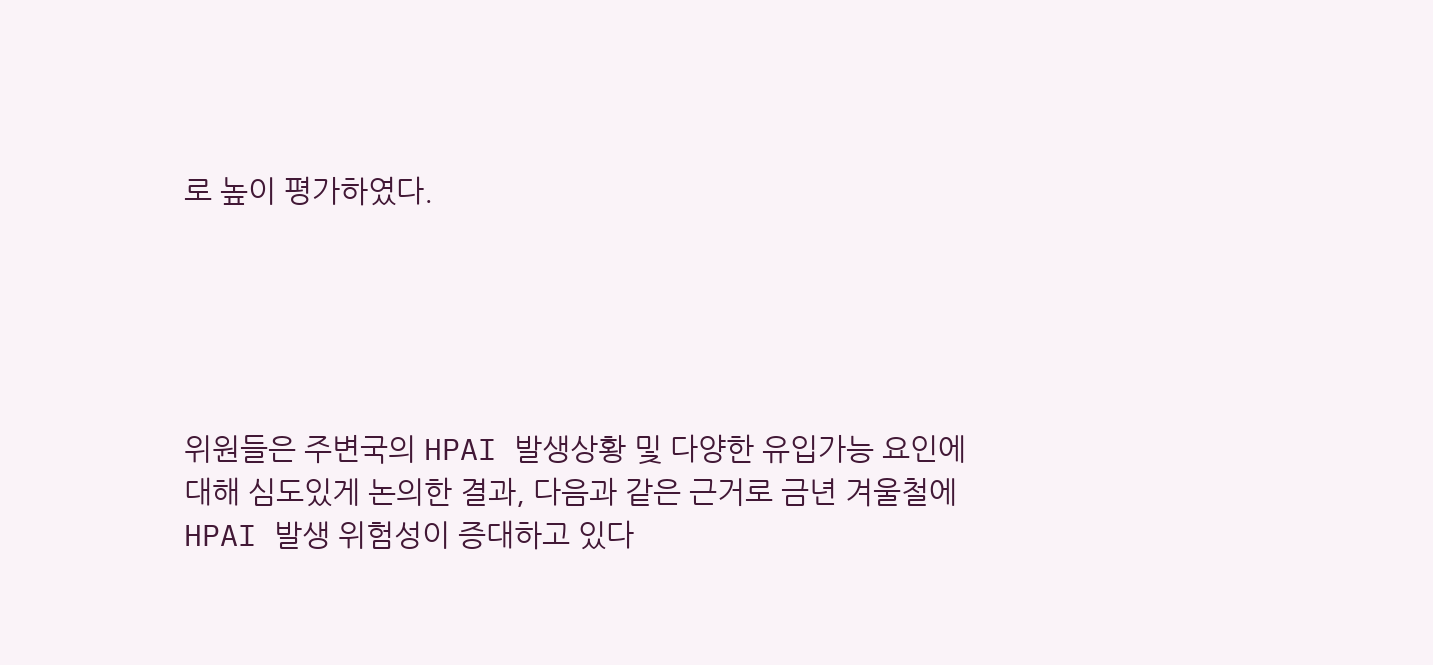로 높이 평가하였다.





위원들은 주변국의 HPAI 발생상황 및 다양한 유입가능 요인에 대해 심도있게 논의한 결과, 다음과 같은 근거로 금년 겨울철에 HPAI 발생 위험성이 증대하고 있다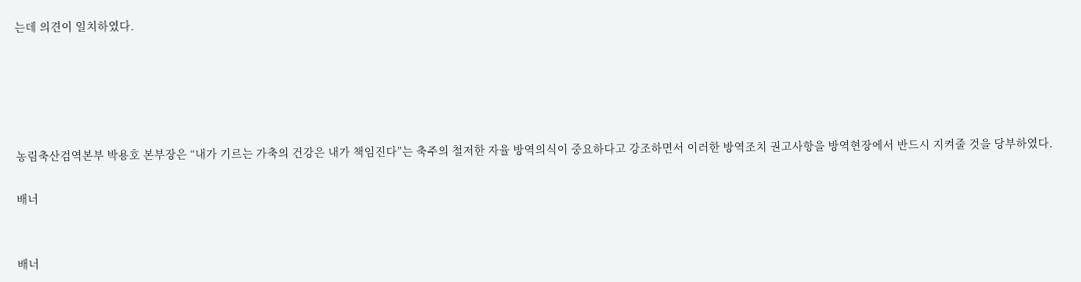는데 의견이 일치하였다.





농림축산검역본부 박용호 본부장은 “내가 기르는 가축의 건강은 내가 책임진다”는 축주의 철저한 자율 방역의식이 중요하다고 강조하면서 이러한 방역조치 권고사항을 방역현장에서 반드시 지켜줄 것을 당부하였다.

배너


배너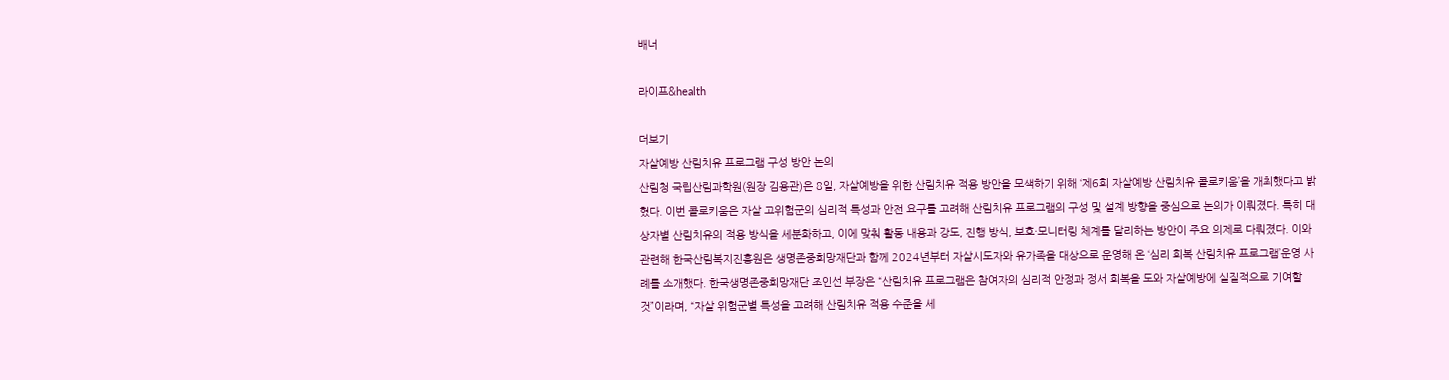배너

라이프&health

더보기
자살예방 산림치유 프로그램 구성 방안 논의
산림청 국립산림과학원(원장 김용관)은 8일, 자살예방을 위한 산림치유 적용 방안을 모색하기 위해 ‘제6회 자살예방 산림치유 콜로키움’을 개최했다고 밝혔다. 이번 콜로키움은 자살 고위험군의 심리적 특성과 안전 요구를 고려해 산림치유 프로그램의 구성 및 설계 방향을 중심으로 논의가 이뤄졌다. 특히 대상자별 산림치유의 적용 방식을 세분화하고, 이에 맞춰 활동 내용과 강도, 진행 방식, 보호·모니터링 체계를 달리하는 방안이 주요 의제로 다뤄졌다. 이와 관련해 한국산림복지진흥원은 생명존중희망재단과 함께 2024년부터 자살시도자와 유가족을 대상으로 운영해 온 ‘심리 회복 산림치유 프로그램’운영 사례를 소개했다. 한국생명존중희망재단 조인선 부장은 “산림치유 프로그램은 참여자의 심리적 안정과 정서 회복을 도와 자살예방에 실질적으로 기여할 것”이라며, “자살 위험군별 특성을 고려해 산림치유 적용 수준을 세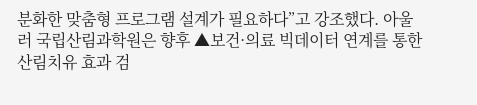분화한 맞춤형 프로그램 설계가 필요하다”고 강조했다. 아울러 국립산림과학원은 향후 ▲보건·의료 빅데이터 연계를 통한 산림치유 효과 검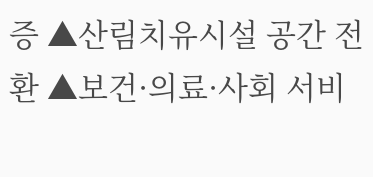증 ▲산림치유시설 공간 전환 ▲보건·의료·사회 서비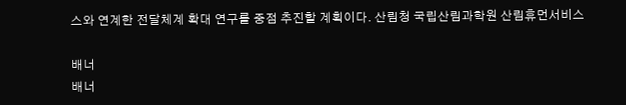스와 연계한 전달체계 확대 연구를 중점 추진할 계획이다. 산림청 국립산림과학원 산림휴먼서비스

배너
배너